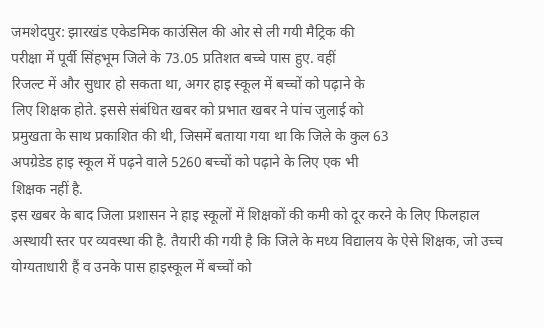जमशेदपुर: झारखंड एकेडमिक काउंसिल की ओर से ली गयी मैट्रिक की
परीक्षा में पूर्वी सिंहभूम जिले के 73.05 प्रतिशत बच्चे पास हुए. वहीं
रिजल्ट में और सुधार हो सकता था, अगर हाइ स्कूल में बच्चों को पढ़ाने के
लिए शिक्षक होते. इससे संबंधित खबर को प्रभात खबर ने पांच जुलाई को
प्रमुखता के साथ प्रकाशित की थी, जिसमें बताया गया था कि जिले के कुल 63
अपग्रेडेड हाइ स्कूल में पढ़ने वाले 5260 बच्चों को पढ़ाने के लिए एक भी
शिक्षक नहीं है.
इस खबर के बाद जिला प्रशासन ने हाइ स्कूलों में शिक्षकों की कमी को दूर करने के लिए फिलहाल अस्थायी स्तर पर व्यवस्था की है. तैयारी की गयी है कि जिले के मध्य विद्यालय के ऐसे शिक्षक, जो उच्च योग्यताधारी हैं व उनके पास हाइस्कूल में बच्चों को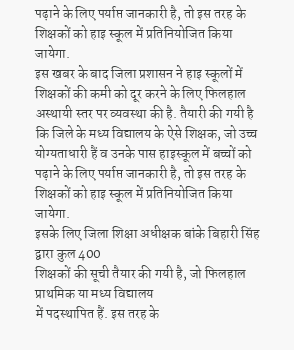पढ़ाने के लिए पर्याप्त जानकारी है, तो इस तरह के शिक्षकों को हाइ स्कूल में प्रतिनियोजित किया जायेगा.
इस खबर के बाद जिला प्रशासन ने हाइ स्कूलों में शिक्षकों की कमी को दूर करने के लिए फिलहाल अस्थायी स्तर पर व्यवस्था की है. तैयारी की गयी है कि जिले के मध्य विद्यालय के ऐसे शिक्षक, जो उच्च योग्यताधारी हैं व उनके पास हाइस्कूल में बच्चों को पढ़ाने के लिए पर्याप्त जानकारी है, तो इस तरह के शिक्षकों को हाइ स्कूल में प्रतिनियोजित किया जायेगा.
इसके लिए जिला शिक्षा अधीक्षक बांके बिहारी सिंह द्वारा कुल 400
शिक्षकों की सूची तैयार की गयी है, जो फिलहाल प्राथमिक या मध्य विद्यालय
में पदस्थापित हैं. इस तरह के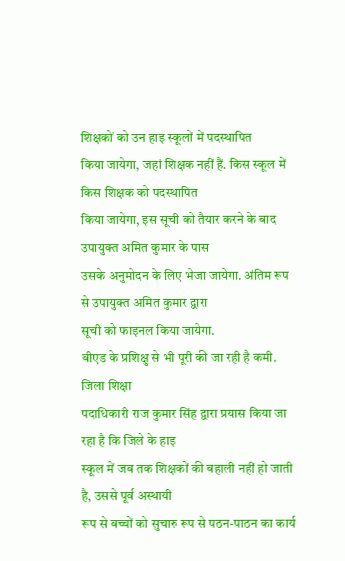शिक्षकों को उन हाइ स्कूलों में पदस्थापित
किया जायेगा, जहां शिक्षक नहीं हैं. किस स्कूल में किस शिक्षक को पदस्थापित
किया जायेगा, इस सूची को तैयार करने के बाद उपायुक्त अमित कुमार के पास
उसके अनुमोदन के लिए भेजा जायेगा. अंतिम रूप से उपायुक्त अमित कुमार द्वारा
सूची को फाइनल किया जायेगा.
बीएड के प्रशिक्षु से भी पूरी की जा रही है कमी. जिला शिक्षा
पदाधिकारी राज कुमार सिंह द्वारा प्रयास किया जा रहा है कि जिले के हाइ
स्कूल में जब तक शिक्षकों की बहाली नहीं हो जाती है, उससे पूर्व अस्थायी
रूप से बच्चों को सुचारु रूप से पठन-पाठन का कार्य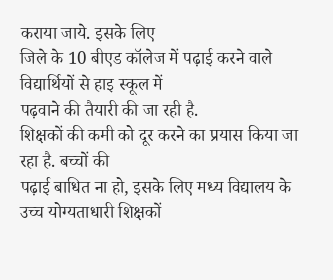कराया जाये. इसके लिए
जिले के 10 बीएड कॉलेज में पढ़ाई करने वाले विद्यार्थियों से हाइ स्कूल में
पढ़वाने की तैयारी की जा रही है.
शिक्षकों की कमी को दूर करने का प्रयास किया जा रहा है. बच्चों की
पढ़ाई बाधित ना हो, इसके लिए मध्य विद्यालय के उच्च योग्यताधारी शिक्षकों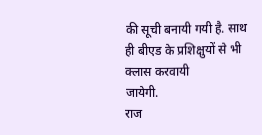की सूची बनायी गयी है. साथ ही बीएड के प्रशिक्षुयों से भी क्लास करवायी
जायेगी.
राज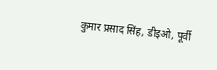कुमार प्रसाद सिंह, डीइओ, पूर्वी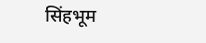सिंहभूम